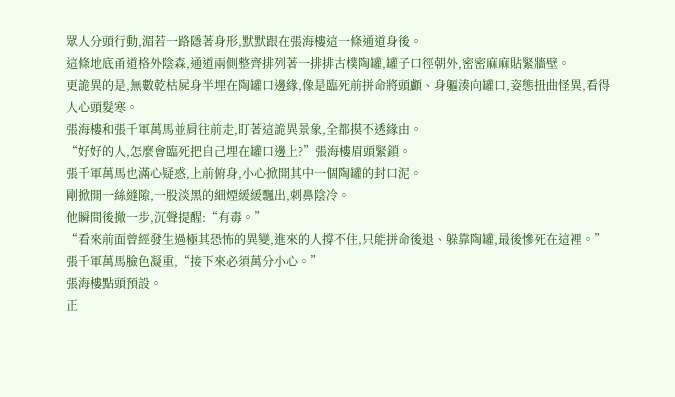眾人分頭行動,湄若一路隱著身形,默默跟在張海樓這一條通道身後。
這條地底甬道格外陰森,通道兩側整齊排列著一排排古樸陶罐,罐子口徑朝外,密密麻麻貼緊牆壁。
更詭異的是,無數乾枯屍身半埋在陶罐口邊緣,像是臨死前拼命將頭顱、身軀湊向罐口,姿態扭曲怪異,看得人心頭髮寒。
張海樓和張千軍萬馬並肩往前走,盯著這詭異景象,全都摸不透緣由。
“好好的人,怎麼會臨死把自己埋在罐口邊上?”張海樓眉頭緊鎖。
張千軍萬馬也滿心疑惑,上前俯身,小心掀開其中一個陶罐的封口泥。
剛掀開一絲縫隙,一股淡黑的細煙緩緩飄出,刺鼻陰冷。
他瞬間後撤一步,沉聲提醒:“有毒。”
“看來前面曾經發生過極其恐怖的異變,進來的人撐不住,只能拼命後退、躲靠陶罐,最後慘死在這裡。”張千軍萬馬臉色凝重,“接下來必須萬分小心。”
張海樓點頭預設。
正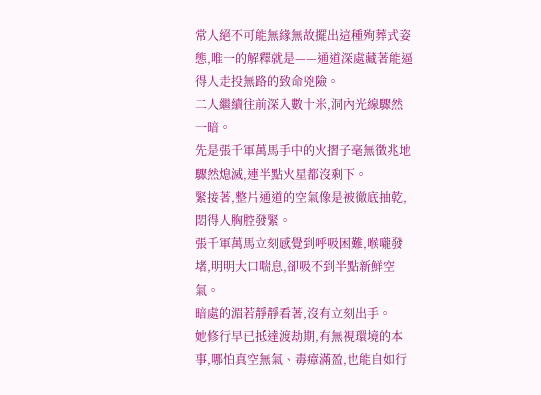常人絕不可能無緣無故擺出這種殉葬式姿態,唯一的解釋就是——通道深處藏著能逼得人走投無路的致命兇險。
二人繼續往前深入數十米,洞內光線驟然一暗。
先是張千軍萬馬手中的火摺子毫無徵兆地驟然熄滅,連半點火星都沒剩下。
緊接著,整片通道的空氣像是被徹底抽乾,悶得人胸腔發緊。
張千軍萬馬立刻感覺到呼吸困難,喉嚨發堵,明明大口喘息,卻吸不到半點新鮮空氣。
暗處的湄若靜靜看著,沒有立刻出手。
她修行早已抵達渡劫期,有無視環境的本事,哪怕真空無氣、毒瘴滿盈,也能自如行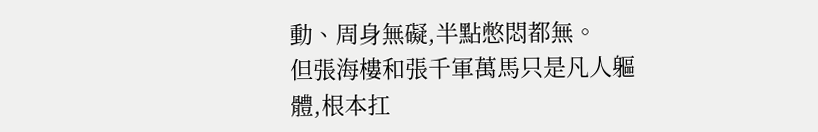動、周身無礙,半點憋悶都無。
但張海樓和張千軍萬馬只是凡人軀體,根本扛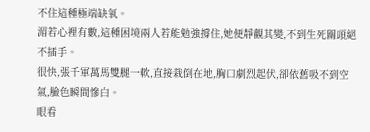不住這種極端缺氧。
湄若心裡有數,這種困境兩人若能勉強撐住,她便靜觀其變,不到生死關頭絕不插手。
很快,張千軍萬馬雙腿一軟,直接栽倒在地,胸口劇烈起伏,卻依舊吸不到空氣,臉色瞬間慘白。
眼看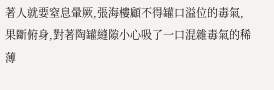著人就要窒息暈厥,張海樓顧不得罐口溢位的毒氣,果斷俯身,對著陶罐縫隙小心吸了一口混雜毒氣的稀薄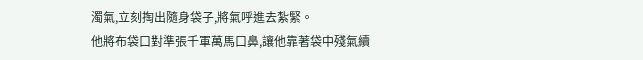濁氣,立刻掏出隨身袋子,將氣呼進去紮緊。
他將布袋口對準張千軍萬馬口鼻,讓他靠著袋中殘氣續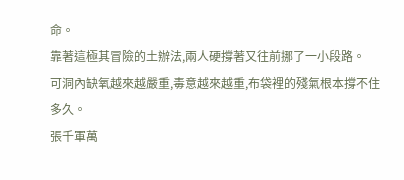命。
靠著這極其冒險的土辦法,兩人硬撐著又往前挪了一小段路。
可洞內缺氧越來越嚴重,毒意越來越重,布袋裡的殘氣根本撐不住多久。
張千軍萬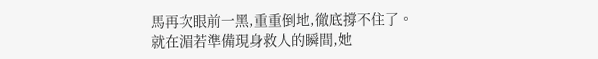馬再次眼前一黑,重重倒地,徹底撐不住了。
就在湄若準備現身救人的瞬間,她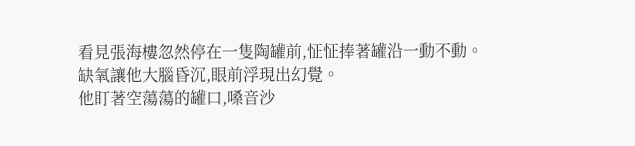看見張海樓忽然停在一隻陶罐前,怔怔捧著罐沿一動不動。
缺氧讓他大腦昏沉,眼前浮現出幻覺。
他盯著空蕩蕩的罐口,嗓音沙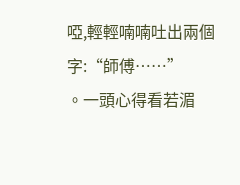啞,輕輕喃喃吐出兩個字:“師傅……”
。一頭心得看若湄